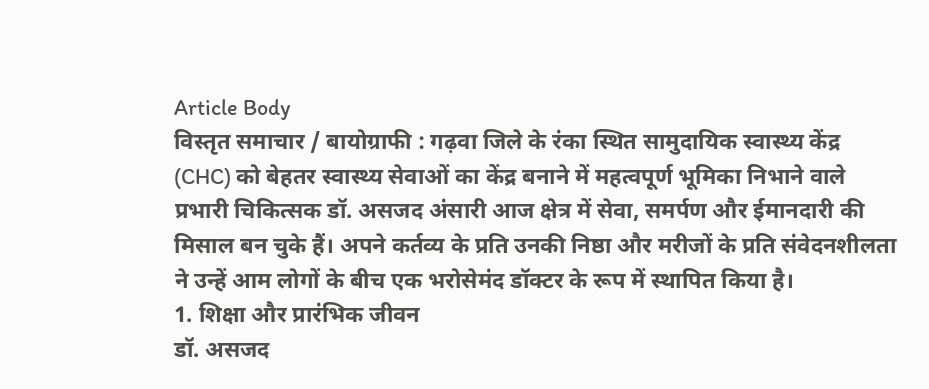Article Body
विस्तृत समाचार / बायोग्राफी : गढ़वा जिले के रंका स्थित सामुदायिक स्वास्थ्य केंद्र (CHC) को बेहतर स्वास्थ्य सेवाओं का केंद्र बनाने में महत्वपूर्ण भूमिका निभाने वाले प्रभारी चिकित्सक डॉ. असजद अंसारी आज क्षेत्र में सेवा, समर्पण और ईमानदारी की मिसाल बन चुके हैं। अपने कर्तव्य के प्रति उनकी निष्ठा और मरीजों के प्रति संवेदनशीलता ने उन्हें आम लोगों के बीच एक भरोसेमंद डॉक्टर के रूप में स्थापित किया है।
1. शिक्षा और प्रारंभिक जीवन
डॉ. असजद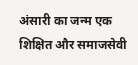अंसारी का जन्म एक शिक्षित और समाजसेवी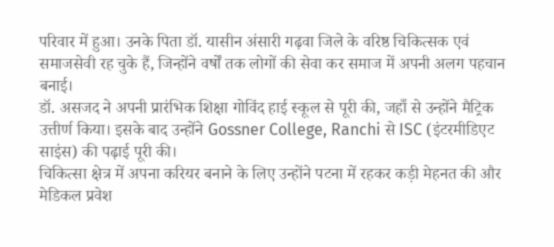परिवार में हुआ। उनके पिता डॉ. यासीन अंसारी गढ़वा जिले के वरिष्ठ चिकित्सक एवं समाजसेवी रह चुके हैं, जिन्होंने वर्षों तक लोगों की सेवा कर समाज में अपनी अलग पहचान बनाई।
डॉ. असजद ने अपनी प्रारंभिक शिक्षा गोविंद हाई स्कूल से पूरी की, जहाँ से उन्होंने मैट्रिक उत्तीर्ण किया। इसके बाद उन्होंने Gossner College, Ranchi से ISC (इंटरमीडिएट साइंस) की पढ़ाई पूरी की।
चिकित्सा क्षेत्र में अपना करियर बनाने के लिए उन्होंने पटना में रहकर कड़ी मेहनत की और मेडिकल प्रवेश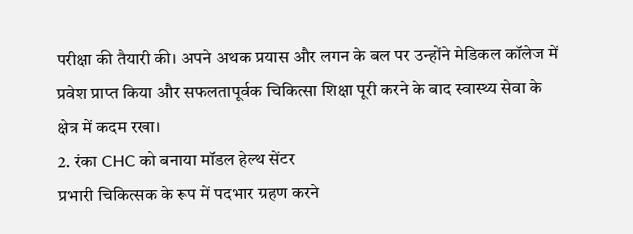परीक्षा की तैयारी की। अपने अथक प्रयास और लगन के बल पर उन्होंने मेडिकल कॉलेज में प्रवेश प्राप्त किया और सफलतापूर्वक चिकित्सा शिक्षा पूरी करने के बाद स्वास्थ्य सेवा के क्षेत्र में कदम रखा।
2. रंका CHC को बनाया मॉडल हेल्थ सेंटर
प्रभारी चिकित्सक के रूप में पदभार ग्रहण करने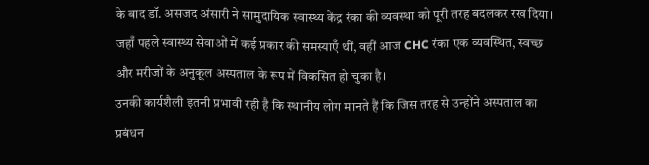के बाद डॉ. असजद अंसारी ने सामुदायिक स्वास्थ्य केंद्र रंका की व्यवस्था को पूरी तरह बदलकर रख दिया।
जहाँ पहले स्वास्थ्य सेवाओं में कई प्रकार की समस्याएँ थीं, वहीं आज CHC रंका एक व्यवस्थित, स्वच्छ और मरीजों के अनुकूल अस्पताल के रूप में विकसित हो चुका है।
उनकी कार्यशैली इतनी प्रभावी रही है कि स्थानीय लोग मानते हैं कि जिस तरह से उन्होंने अस्पताल का प्रबंधन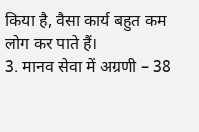किया है, वैसा कार्य बहुत कम लोग कर पाते हैं।
3. मानव सेवा में अग्रणी – 38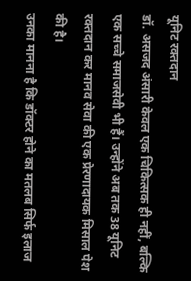यूनिट रक्तदान
डॉ. असजद अंसारी केवल एक चिकित्सक ही नहीं, बल्कि एक सच्चे समाजसेवी भी हैं। उन्होंने अब तक 38 यूनिट रक्तदान कर मानव सेवा की एक प्रेरणादायक मिसाल पेश की है।
उनका मानना है कि डॉक्टर होने का मतलब सिर्फ इलाज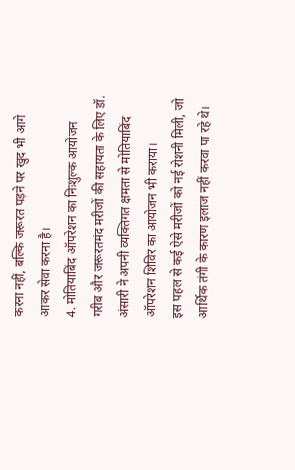करना नहीं, बल्कि जरूरत पड़ने पर खुद भी आगे आकर सेवा करना है।
4. मोतियाबिंद ऑपरेशन का निःशुल्क आयोजन
गरीब और जरूरतमंद मरीजों की सहायता के लिए डॉ. अंसारी ने अपनी व्यक्तिगत क्षमता से मोतियाबिंद ऑपरेशन शिविर का आयोजन भी कराया।
इस पहल से कई ऐसे मरीजों को नई रोशनी मिली, जो आर्थिक तंगी के कारण इलाज नहीं करवा पा रहे थे।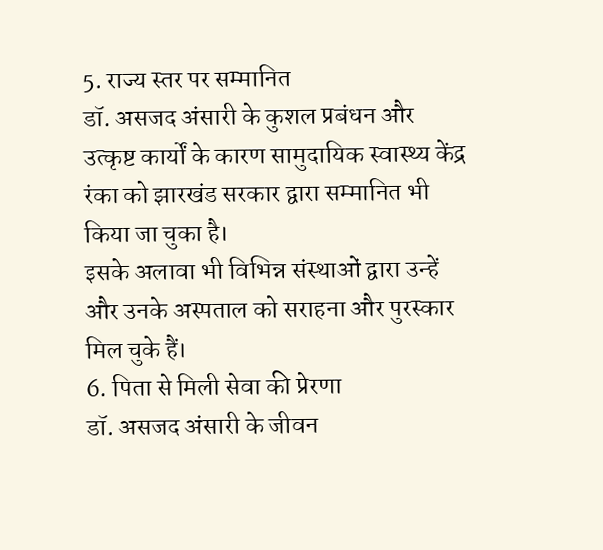5. राज्य स्तर पर सम्मानित
डॉ. असजद अंसारी के कुशल प्रबंधन और उत्कृष्ट कार्यों के कारण सामुदायिक स्वास्थ्य केंद्र रंका को झारखंड सरकार द्वारा सम्मानित भी किया जा चुका है।
इसके अलावा भी विभिन्न संस्थाओं द्वारा उन्हें और उनके अस्पताल को सराहना और पुरस्कार मिल चुके हैं।
6. पिता से मिली सेवा की प्रेरणा
डॉ. असजद अंसारी के जीवन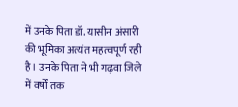में उनके पिता डॉ. यासीन अंसारी की भूमिका अत्यंत महत्वपूर्ण रही है। उनके पिता ने भी गढ़वा जिले में वर्षों तक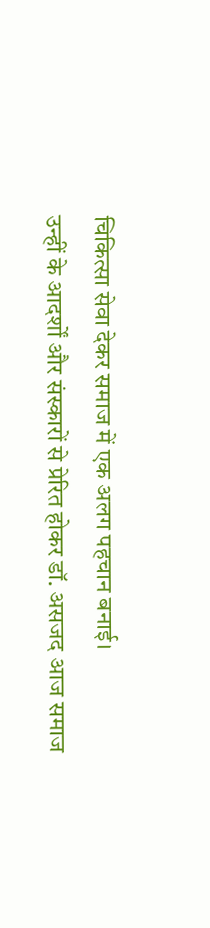चिकित्सा सेवा देकर समाज में एक अलग पहचान बनाई।
उन्हीं के आदर्शों और संस्कारों से प्रेरित होकर डॉ. असजद आज समाज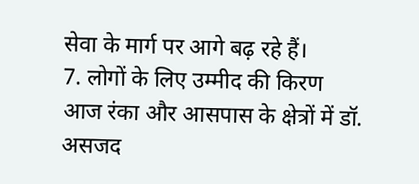सेवा के मार्ग पर आगे बढ़ रहे हैं।
7. लोगों के लिए उम्मीद की किरण
आज रंका और आसपास के क्षेत्रों में डॉ. असजद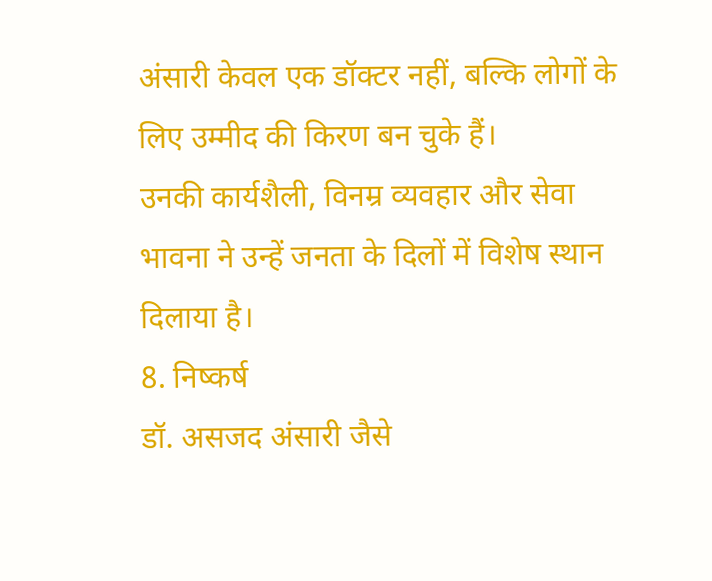अंसारी केवल एक डॉक्टर नहीं, बल्कि लोगों के लिए उम्मीद की किरण बन चुके हैं।
उनकी कार्यशैली, विनम्र व्यवहार और सेवा भावना ने उन्हें जनता के दिलों में विशेष स्थान दिलाया है।
8. निष्कर्ष
डॉ. असजद अंसारी जैसे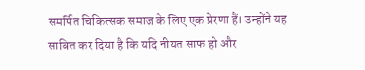समर्पित चिकित्सक समाज के लिए एक प्रेरणा हैं। उन्होंने यह साबित कर दिया है कि यदि नीयत साफ हो और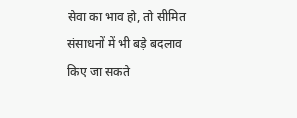सेवा का भाव हो, तो सीमित संसाधनों में भी बड़े बदलाव किए जा सकते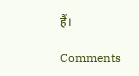हैं।

Comments